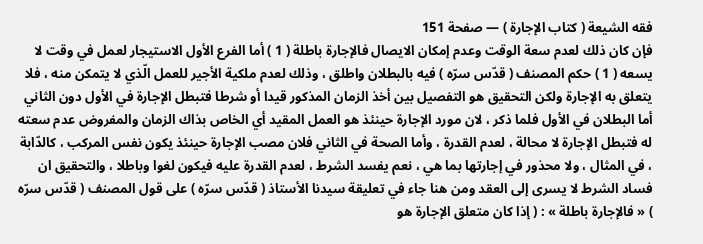فقه الشيعة ( كتاب الإجارة ) — صفحة 151
فإن كان ذلك لعدم سعة الوقت وعدم إمكان الايصال فالإجارة باطلة ( 1 ) أما الفرع الأول الاستيجار لعمل في وقت لا يسعه ( 1 ) حكم المصنف ( قدّس سرّه ) فيه بالبطلان واطلق ، وذلك لعدم ملكية الأجير للعمل الّذي لا يتمكن منه ، فلا يتعلق به الإجارة ولكن التحقيق هو التفصيل بين أخذ الزمان المذكور قيدا أو شرطا فتبطل الإجارة في الأول دون الثاني أما البطلان في الأول فلما ذكر ، لان مورد الإجارة حينئذ هو العمل المقيد أي الخاص بذاك الزمان والمفروض عدم سعته له فتبطل الإجارة لا محالة ، لعدم القدرة ، وأما الصحة في الثاني فلان مصب الإجارة حينئذ يكون نفس المركب ، كالدّابة ، في المثال ، ولا محذور في إجارتها بما هي ، نعم يفسد الشرط ، لعدم القدرة عليه فيكون لغوا وباطلا ، والتحقيق ان فساد الشرط لا يسرى إلى العقد ومن هنا جاء في تعليقة سيدنا الأستاذ ( قدّس سرّه ) على قول المصنف ( قدّس سرّه ) « فالإجارة باطلة » : ( إذا كان متعلق الإجارة هو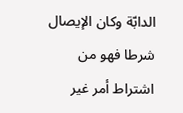الدابّة وكان الإيصال شرطا فهو من اشتراط أمر غير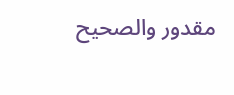مقدور والصحيح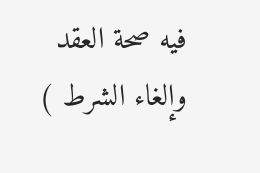فيه صحة العقد وإلغاء الشرط )